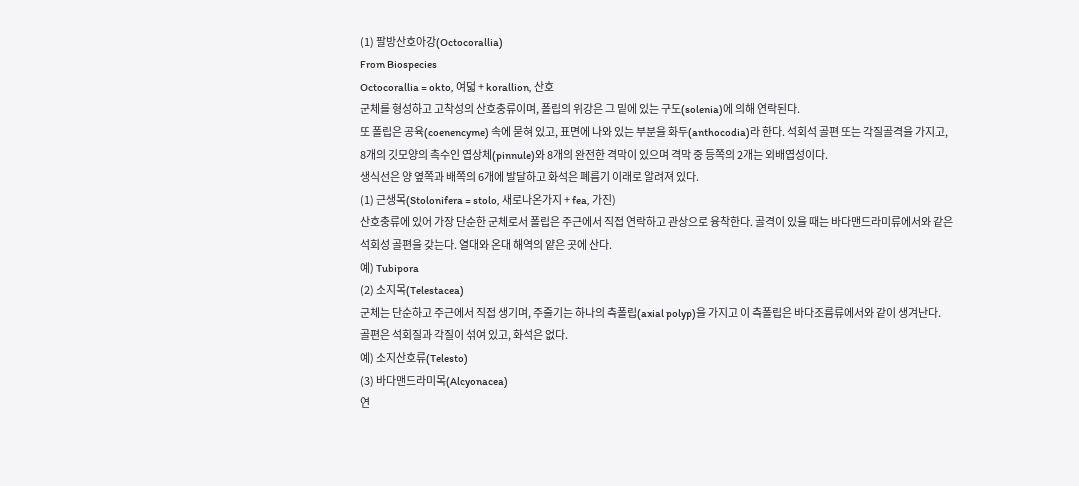(1) 팔방산호아강(Octocorallia)
From Biospecies
Octocorallia = okto, 여덟 + korallion, 산호
군체를 형성하고 고착성의 산호충류이며, 폴립의 위강은 그 밑에 있는 구도(solenia)에 의해 연락된다.
또 폴립은 공육(coenencyme) 속에 묻혀 있고, 표면에 나와 있는 부분을 화두(anthocodia)라 한다. 석회석 골편 또는 각질골격을 가지고,
8개의 깃모양의 촉수인 엽상체(pinnule)와 8개의 완전한 격막이 있으며 격막 중 등쪽의 2개는 외배엽성이다.
생식선은 양 옆쪽과 배쪽의 6개에 발달하고 화석은 폐름기 이래로 알려져 있다.
(1) 근생목(Stolonifera = stolo, 새로나온가지 + fea, 가진)
산호충류에 있어 가장 단순한 군체로서 폴립은 주근에서 직접 연락하고 관상으로 융착한다. 골격이 있을 때는 바다맨드라미류에서와 같은
석회성 골편을 갖는다. 열대와 온대 해역의 얕은 곳에 산다.
예) Tubipora
(2) 소지목(Telestacea)
군체는 단순하고 주근에서 직접 생기며, 주줄기는 하나의 측폴립(axial polyp)을 가지고 이 측폴립은 바다조름류에서와 같이 생겨난다.
골편은 석회질과 각질이 섞여 있고, 화석은 없다.
예) 소지산호류(Telesto)
(3) 바다맨드라미목(Alcyonacea)
연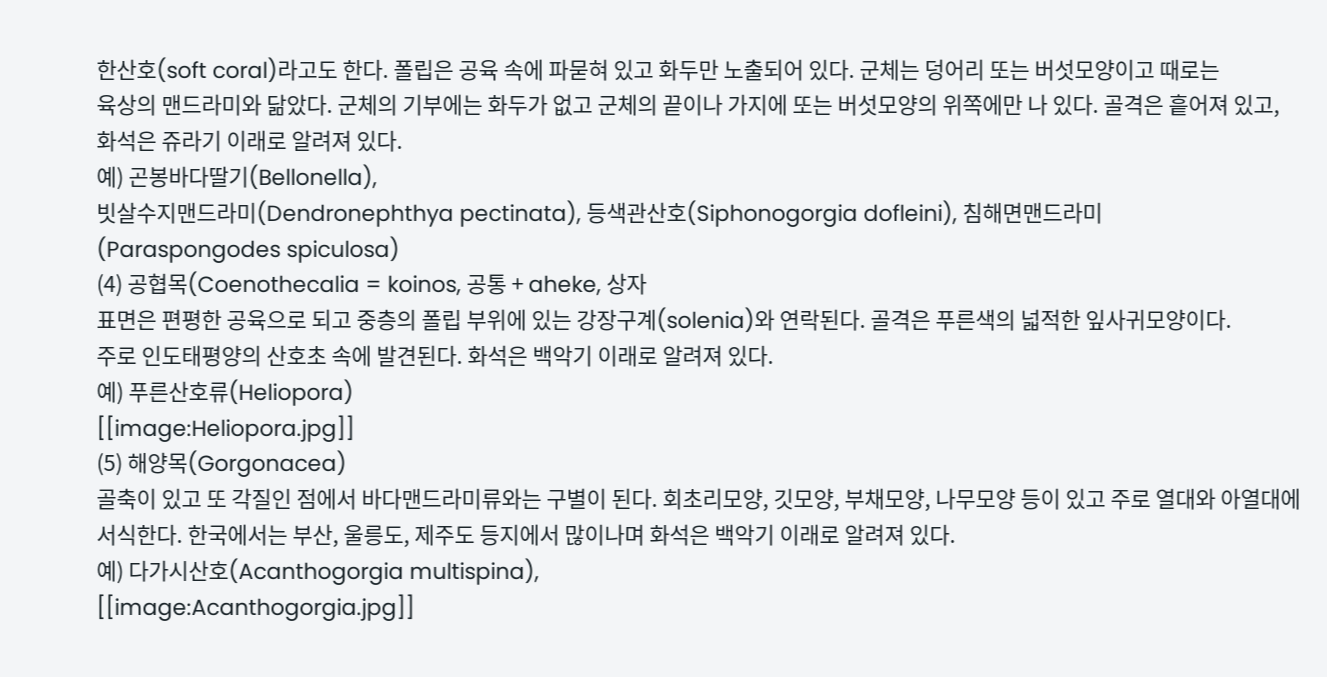한산호(soft coral)라고도 한다. 폴립은 공육 속에 파묻혀 있고 화두만 노출되어 있다. 군체는 덩어리 또는 버섯모양이고 때로는
육상의 맨드라미와 닮았다. 군체의 기부에는 화두가 없고 군체의 끝이나 가지에 또는 버섯모양의 위쪽에만 나 있다. 골격은 흩어져 있고,
화석은 쥬라기 이래로 알려져 있다.
예) 곤봉바다딸기(Bellonella),
빗살수지맨드라미(Dendronephthya pectinata), 등색관산호(Siphonogorgia dofleini), 침해면맨드라미
(Paraspongodes spiculosa)
(4) 공협목(Coenothecalia = koinos, 공통 + aheke, 상자
표면은 편평한 공육으로 되고 중층의 폴립 부위에 있는 강장구계(solenia)와 연락된다. 골격은 푸른색의 넓적한 잎사귀모양이다.
주로 인도태평양의 산호초 속에 발견된다. 화석은 백악기 이래로 알려져 있다.
예) 푸른산호류(Heliopora)
[[image:Heliopora.jpg]]
(5) 해양목(Gorgonacea)
골축이 있고 또 각질인 점에서 바다맨드라미류와는 구별이 된다. 회초리모양, 깃모양, 부채모양, 나무모양 등이 있고 주로 열대와 아열대에
서식한다. 한국에서는 부산, 울릉도, 제주도 등지에서 많이나며 화석은 백악기 이래로 알려져 있다.
예) 다가시산호(Acanthogorgia multispina),
[[image:Acanthogorgia.jpg]]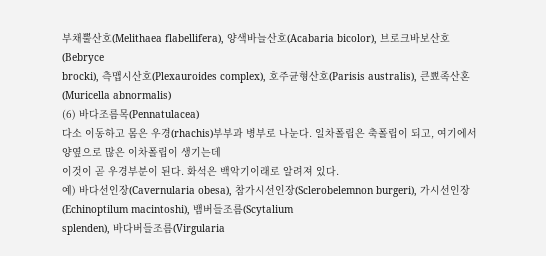부채뿔산호(Melithaea flabellifera), 양색바늘산호(Acabaria bicolor), 브로크바보산호(Bebryce
brocki), 측맵시산호(Plexauroides complex), 호주균형산호(Parisis australis), 큰뾰족산혼(Muricella abnormalis)
(6) 바다조름목(Pennatulacea)
다소 이동하고 몸은 우경(rhachis)부부과 병부로 나눈다. 일차폴립은 축폴립이 되고, 여기에서 양옆으로 많은 이차폴립이 생기는데
이것이 곧 우경부분이 된다. 화석은 백악기이래로 알려져 있다.
예) 바다선인장(Cavernularia obesa), 참가시선인장(Sclerobelemnon burgeri), 가시선인장(Echinoptilum macintoshi), 뱀버들조름(Scytalium
splenden), 바다버들조름(Virgularia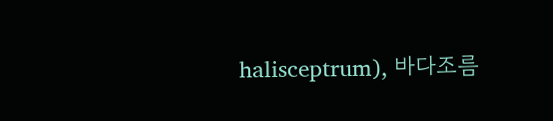halisceptrum), 바다조름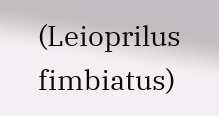(Leioprilus fimbiatus)